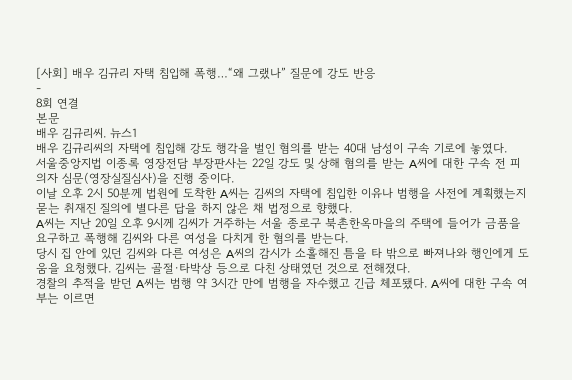[사회] 배우 김규리 자택 침입해 폭행…“왜 그랬나” 질문에 강도 반응
-
8회 연결
본문
배우 김규리씨. 뉴스1
배우 김규리씨의 자택에 침입해 강도 행각을 벌인 혐의를 받는 40대 남성이 구속 기로에 놓였다.
서울중앙지법 이종록 영장전담 부장판사는 22일 강도 및 상해 혐의를 받는 A씨에 대한 구속 전 피의자 심문(영장실질심사)을 진행 중이다.
이날 오후 2시 50분께 법원에 도착한 A씨는 김씨의 자택에 침입한 이유나 범행을 사전에 계획했는지 묻는 취재진 질의에 별다른 답을 하지 않은 채 법정으로 향했다.
A씨는 지난 20일 오후 9시께 김씨가 거주하는 서울 종로구 북촌한옥마을의 주택에 들어가 금품을 요구하고 폭행해 김씨와 다른 여성을 다치게 한 혐의를 받는다.
당시 집 안에 있던 김씨와 다른 여성은 A씨의 감시가 소홀해진 틈을 타 밖으로 빠져나와 행인에게 도움을 요청했다. 김씨는 골절·타박상 등으로 다친 상태였던 것으로 전해졌다.
경찰의 추적을 받던 A씨는 범행 약 3시간 만에 범행을 자수했고 긴급 체포됐다. A씨에 대한 구속 여부는 이르면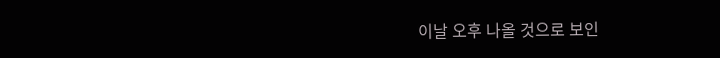이날 오후 나올 것으로 보인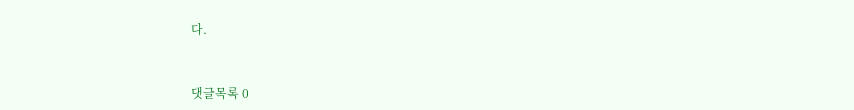다.



댓글목록 0